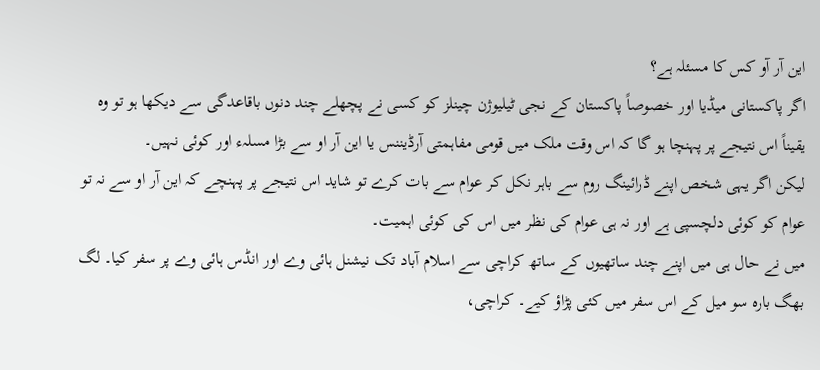این آر آو کس کا مسئلہ ہے؟
اگر پاکستانی میڈیا اور خصوصاً پاکستان کے نجی ٹیلیوژن چینلز کو کسی نے پچھلے چند دنوں باقاعدگی سے دیکھا ہو تو وہ یقیناً اس نتیجے پر پہنچا ہو گا کہ اس وقت ملک میں قومی مفاہمتی آرڈیننس یا این آر او سے بڑا مسلہء اور کوئی نہیں۔
لیکن اگر یہی شخص اپنے ڈرائینگ روم سے باہر نکل کر عوام سے بات کرے تو شاید اس نتیجے پر پہنچے کہ این آر او سے نہ تو عوام کو کوئی دلچسپی ہے اور نہ ہی عوام کی نظر میں اس کی کوئی اہمیت۔
میں نے حال ہی میں اپنے چند ساتھیوں کے ساتھ کراچی سے اسلام آباد تک نیشنل ہائی وے اور انڈس ہائی وے پر سفر کیا۔ لگ بھگ بارہ سو میل کے اس سفر میں کئی پڑاؤ کیے۔ کراچی،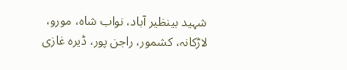شہید بینظیر آباد، نواب شاہ، مورو، لاڑکانہ، کشمور، راجن پور، ڈیرہ غازی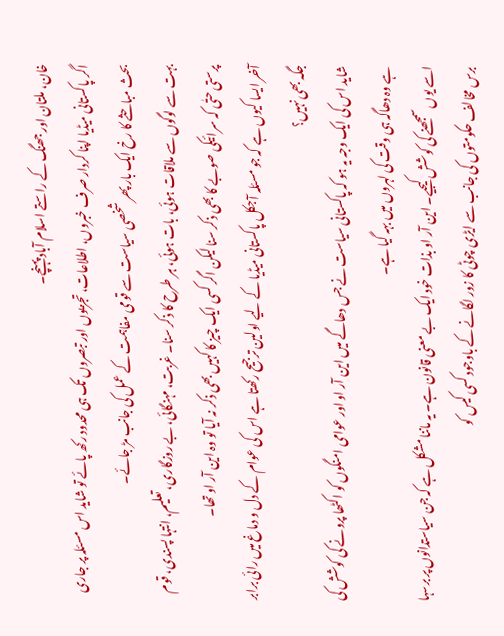خان، ملتان اور جھنگ کے راستے اسلام آباد پہنچے۔
اگر پاکستانی میڈیا اپنا کردار صرف خبروں، اطلاعات، تجزیوں اور تبصروں تک ہی محدود رکھ پائے تو شاید اس مسئلہ پر جاری بحث مباحثے کا رخ ایک بار پھر شخصی سیاست سے قومی مفاہمت کے عمل کی جانب مڑ جائے۔
بہت سے لوگوں سے ملاقات ہوئی، بات ہوئی، ہر طرح کا ذکر سنا۔ غربت، مہنگائی، بے روزگاری، تعلیم، انتہا پسندی، قوم پرستی حتٰی کہ سرائیکی صوبے کا بھی ذکر سنا لیکن اگر کسی ایک چیز کا کہیں بھی ذکر نہ آیا تو وہ این آر او تھا۔
آخر ایسا کیوں ہے کہ جو مسئلہ آجکل پاکستانی میڈیا کے لیے اولین ترجیح رکھتا ہے اس کی عوام کے دل و دماغ میں رائی برابر جگہ بھی نہیں؟
شاید اس کی ایک وجہ یہ ہو کہ پاکستانی سیاست نے جس دھاگے میں این آر او اور عوامی امنگوں کو اکٹھا پرونے کی کوشش کی ہے وہ دھاگہ ہی وقت کی لہروں میں بہہ گیا ہے۔
اسے یوں سمجھنے کی کوشش کیجیے۔ این آر او بذات خود ایک بے معنی قانون ہے۔ یہ ماننا مشکل ہے کہ جن سیاستدانوں پر برسہا برس مخالف حکومتوں کی جانب سے ایڑی چوٹی کا زور لگانے کے باوجود کسی کیس کو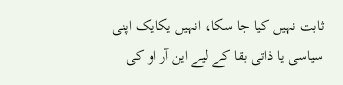ثابت نہیں کیا جا سکا، انہیں یکایک اپنی سیاسی یا ذاتی بقا کے لیے این آر او کی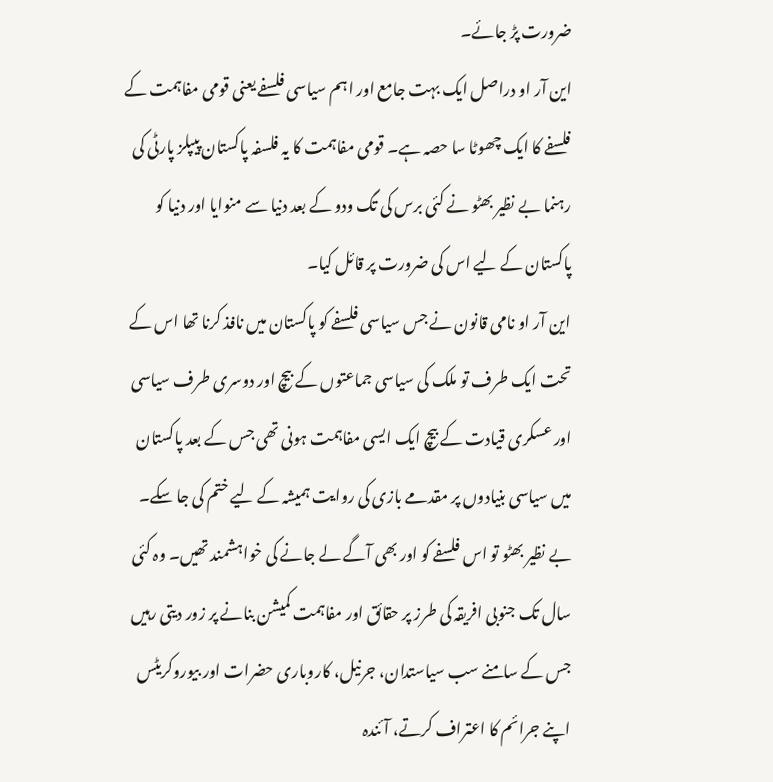ضرورت پڑ جائے۔
این آر او دراصل ایک بہت جامع اور اہم سیاسی فلسفے یعنی قومی مفاہمت کے فلسفے کا ایک چھوٹا سا حصہ ہے۔ قومی مفاہمت کا یہ فلسفہ پاکستان پیپلز پارٹی کی رہنما بے نظیر بھٹو نے کئی برس کی تگ ودو کے بعد دنیا سے منوایا اور دنیا کو پاکستان کے لیے اس کی ضرورت پر قائل کیا۔
این آر او نامی قانون نے جس سیاسی فلسفے کو پاکستان میں نافذ کرنا تھا اس کے تحت ایک طرف تو ملک کی سیاسی جماعتوں کے بیچ اور دوسری طرف سیاسی اور عسکری قیادت کے بیچ ایک ایسی مفاہمت ہونی تھی جس کے بعد پاکستان میں سیاسی بنیادوں پر مقدمے بازی کی روایت ہمیشہ کے لیے ختم کی جا سکے۔
بے نظیر بھٹو تو اس فلسفے کو اور بھی آگے لے جانے کی خواہشمند تھیں۔ وہ کئی سال تک جنوبی افریقہ کی طرز پر حقائق اور مفاہمت کمیشن بنانے پر زور دیتی رہیں جس کے سامنے سب سیاستدان، جرنیل، کاروباری حضرات اور بیوروکریٹس اپنے جرائم کا اعتراف کرتے، آئندہ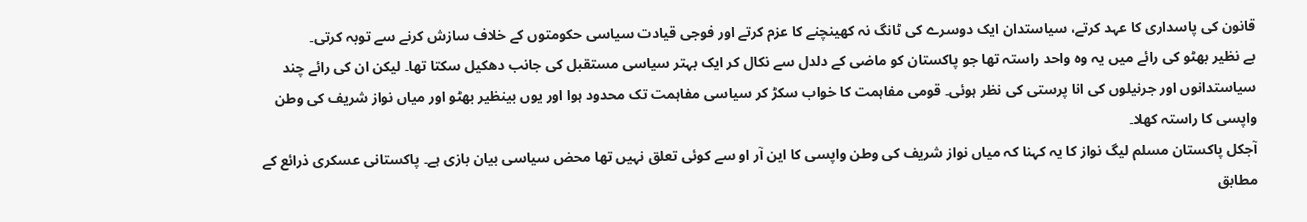قانون کی پاسداری کا عہد کرتے، سیاستدان ایک دوسرے کی ٹانگ نہ کھینچنے کا عزم کرتے اور فوجی قیادت سیاسی حکومتوں کے خلاف سازش کرنے سے توبہ کرتی۔
بے نظیر بھٹو کی رائے میں یہ وہ واحد راستہ تھا جو پاکستان کو ماضی کے دلدل سے نکال کر ایک بہتر سیاسی مستقبل کی جانب دھکیل سکتا تھا۔ لیکن ان کی رائے چند سیاستدانوں اور جرنیلوں کی انا پرستی کی نظر ہوئی۔ قومی مفاہمت کا خواب سکڑ کر سیاسی مفاہمت تک محدود ہوا اور یوں بینظیر بھٹو اور میاں نواز شریف کی وطن واپسی کا راستہ کھلا۔
آجکل پاکستان مسلم لیگ نواز کا یہ کہنا کہ میاں نواز شریف کی وطن واپسی کا این آر او سے کوئی تعلق نہیں تھا محض سیاسی بیان بازی ہے۔ پاکستانی عسکری ذرائع کے مطابق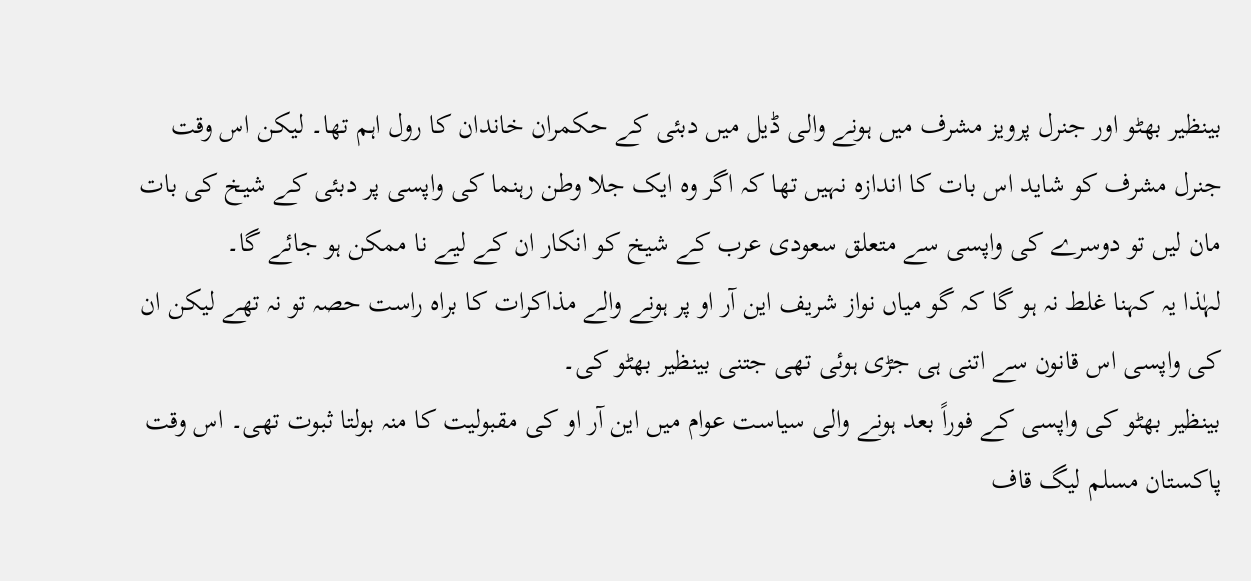بینظیر بھٹو اور جنرل پرویز مشرف میں ہونے والی ڈیل میں دبئی کے حکمران خاندان کا رول اہم تھا۔ لیکن اس وقت جنرل مشرف کو شاید اس بات کا اندازہ نہیں تھا کہ اگر وہ ایک جلا وطن رہنما کی واپسی پر دبئی کے شیخ کی بات مان لیں تو دوسرے کی واپسی سے متعلق سعودی عرب کے شیخ کو انکار ان کے لیے نا ممکن ہو جائے گا۔
لہٰذا یہ کہنا غلط نہ ہو گا کہ گو میاں نواز شریف این آر او پر ہونے والے مذاکرات کا براہ راست حصہ تو نہ تھے لیکن ان کی واپسی اس قانون سے اتنی ہی جڑی ہوئی تھی جتنی بینظیر بھٹو کی۔
بینظیر بھٹو کی واپسی کے فوراً بعد ہونے والی سیاست عوام میں این آر او کی مقبولیت کا منہ بولتا ثبوت تھی۔ اس وقت پاکستان مسلم لیگ قاف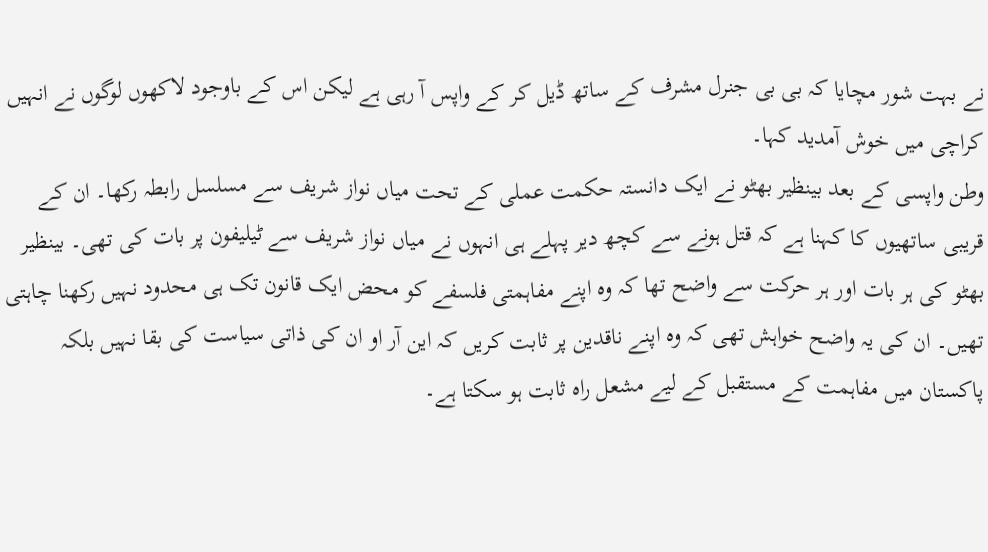نے بہت شور مچایا کہ بی بی جنرل مشرف کے ساتھ ڈیل کر کے واپس آ رہی ہے لیکن اس کے باوجود لاکھوں لوگوں نے انہیں کراچی میں خوش آمدید کہا۔
وطن واپسی کے بعد بینظیر بھٹو نے ایک دانستہ حکمت عملی کے تحت میاں نواز شریف سے مسلسل رابطہ رکھا۔ ان کے قریبی ساتھیوں کا کہنا ہے کہ قتل ہونے سے کچھ دیر پہلے ہی انہوں نے میاں نواز شریف سے ٹیلیفون پر بات کی تھی۔ بینظیر بھٹو کی ہر بات اور ہر حرکت سے واضح تھا کہ وہ اپنے مفاہمتی فلسفے کو محض ایک قانون تک ہی محدود نہیں رکھنا چاہتی تھیں۔ ان کی یہ واضح خواہش تھی کہ وہ اپنے ناقدین پر ثابت کریں کہ این آر او ان کی ذاتی سیاست کی بقا نہیں بلکہ پاکستان میں مفاہمت کے مستقبل کے لیے مشعل راہ ثابت ہو سکتا ہے۔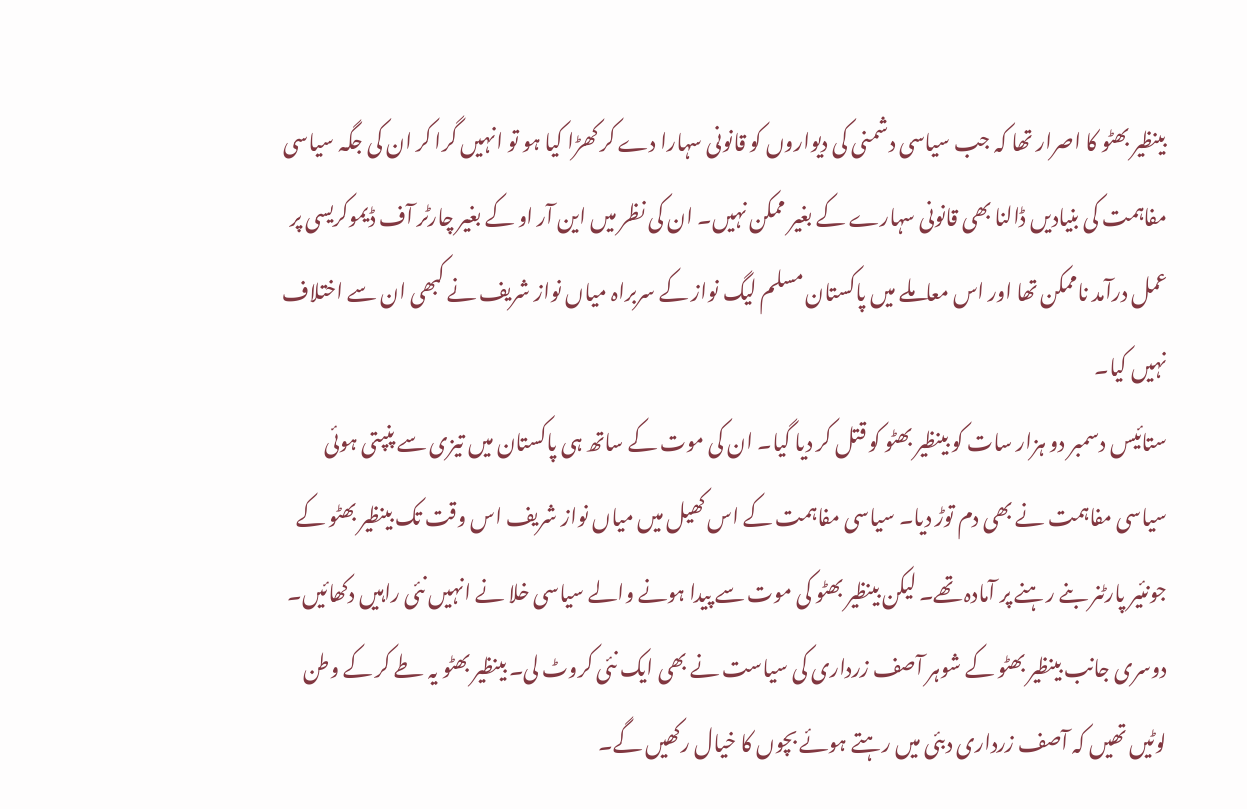بینظیر بھٹو کا اصرار تھا کہ جب سیاسی دشمنی کی دیواروں کو قانونی سہارا دے کر کھڑا کیا ہو تو انہیں گرا کر ان کی جگہ سیاسی مفاہمت کی بنیادیں ڈالنا بھی قانونی سہارے کے بغیر ممکن نہیں۔ ان کی نظر میں این آر او کے بغیر چارٹر آف ڈیموکریسی پر عمل درآمد ناممکن تھا اور اس معاملے میں پاکستان مسلم لیگ نواز کے سربراہ میاں نواز شریف نے کبھی ان سے اختلاف نہیں کیا۔
ستائیس دسمبر دو ہزار سات کو بینظیر بھٹو کو قتل کر دیا گیا۔ ان کی موت کے ساتھ ہی پاکستان میں تیزی سے پنپتی ہوئی سیاسی مفاہمت نے بھی دم توڑ دیا۔ سیاسی مفاہمت کے اس کھیل میں میاں نواز شریف اس وقت تک بینظیر بھٹو کے جونئیر پارٹنر بنے رہنے پر آمادہ تھے۔ لیکن بینظیر بھٹو کی موت سے پیدا ہونے والے سیاسی خلا نے انہیں نئی راہیں دکھائیں۔
دوسری جانب بینظیر بھٹو کے شوہر آصف زرداری کی سیاست نے بھی ایک نئی کروٹ لی۔ بینظیر بھٹو یہ طے کر کے وطن لوٹیں تھیں کہ آصف زرداری دبئی میں رہتے ہوئے بچوں کا خیال رکھیں گے۔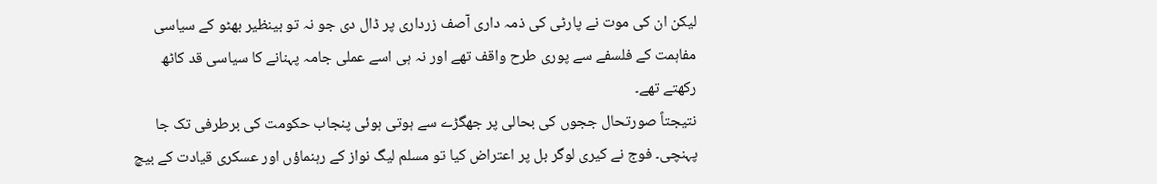لیکن ان کی موت نے پارٹی کی ذمہ داری آصف زرداری پر ڈال دی جو نہ تو بینظیر بھٹو کے سیاسی مفاہمت کے فلسفے سے پوری طرح واقف تھے اور نہ ہی اسے عملی جامہ پہنانے کا سیاسی قد کاٹھ رکھتے تھے۔
نتیجتاً صورتحال ججوں کی بحالی پر جھگڑے سے ہوتی ہوئی پنجاب حکومت کی برطرفی تک جا پہنچی۔ فوج نے کیری لوگر بل پر اعتراض کیا تو مسلم لیگ نواز کے رہنماؤں اور عسکری قیادت کے بیچ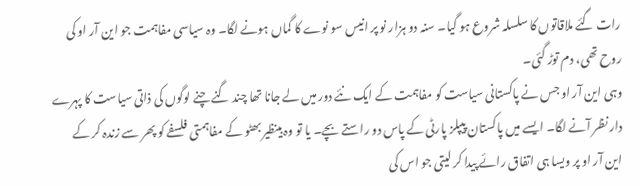رات گئے ملاقاتوں کا سلسلہ شروع ہو گیا۔ سنہ دو ہزار نو پر انیس سو نوے کا گماں ہونے لگا۔ وہ سیاسی مفاہمت جو این آر او کی روح تھی، دم توڑ گئی۔
وہی این آر او جس نے پاکستانی سیاست کو مفاہمت کے ایک نئے دور میں لے جانا تھا چند گنے چنے لوگوں کی ذاتی سیاست کا پہرے دار نظر آنے لگا۔ ایسے میں پاکستان پیپلز پارٹی کے پاس دو راستے بچے۔ یا تو وہ بینظیر بھٹو کے مفاہمتی فلسفے کو پھر سے زندہ کر کے این آر او پر ویسا ہی اتفاق رائے پیدا کر لیتی جو اس کی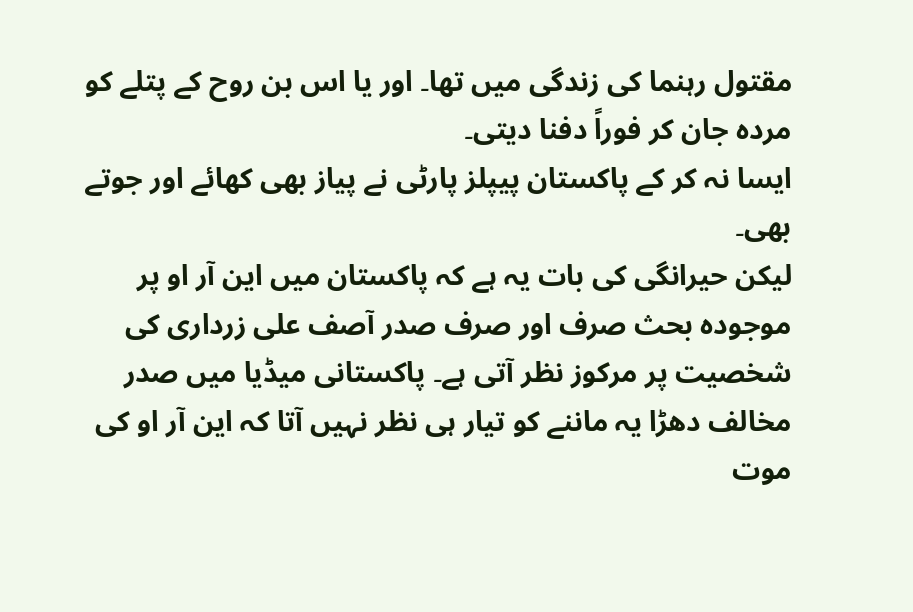مقتول رہنما کی زندگی میں تھا۔ اور یا اس بن روح کے پتلے کو مردہ جان کر فوراً دفنا دیتی۔
ایسا نہ کر کے پاکستان پیپلز پارٹی نے پیاز بھی کھائے اور جوتے بھی۔
لیکن حیرانگی کی بات یہ ہے کہ پاکستان میں این آر او پر موجودہ بحث صرف اور صرف صدر آصف علی زرداری کی شخصیت پر مرکوز نظر آتی ہے۔ پاکستانی میڈیا میں صدر مخالف دھڑا یہ ماننے کو تیار ہی نظر نہیں آتا کہ این آر او کی موت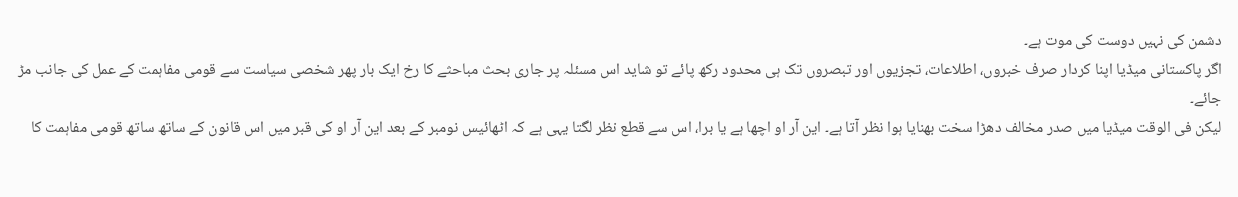دشمن کی نہیں دوست کی موت ہے۔
اگر پاکستانی میڈیا اپنا کردار صرف خبروں، اطلاعات، تجزیوں اور تبصروں تک ہی محدود رکھ پائے تو شاید اس مسئلہ پر جاری بحث مباحثے کا رخ ایک بار پھر شخصی سیاست سے قومی مفاہمت کے عمل کی جانب مڑ جائے۔
لیکن فی الوقت میڈیا میں صدر مخالف دھڑا سخت بھنایا ہوا نظر آتا ہے۔ این آر او اچھا ہے یا برا، اس سے قطع نظر لگتا یہی ہے کہ اٹھائیس نومبر کے بعد این آر او کی قبر میں اس قانون کے ساتھ ساتھ قومی مفاہمت کا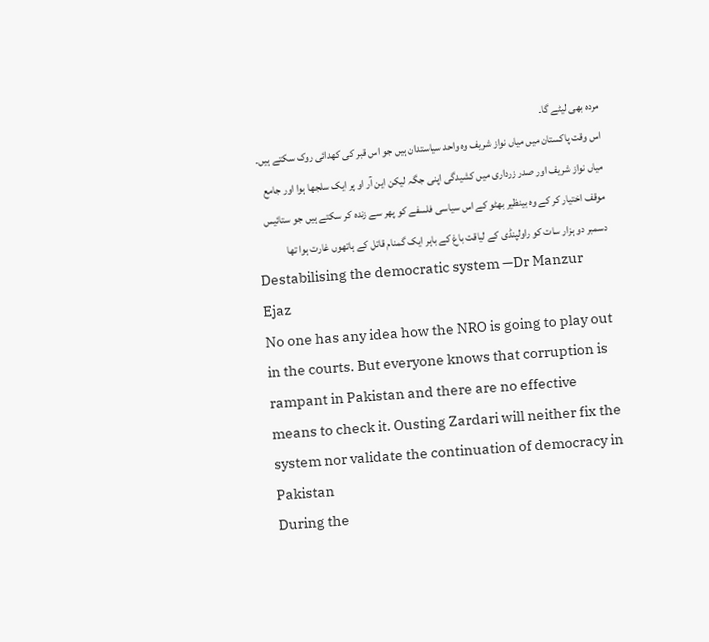مردہ بھی لیٹے گا۔
اس وقت پاکستان میں میاں نواز شریف وہ واحد سیاستدان ہیں جو اس قبر کی کھدائی روک سکتے ہیں۔
میاں نواز شریف اور صدر زرداری میں کشیدگی اپنی جگہ لیکن این آر او پر ایک سلجھا ہوا اور جامع موقف اختیار کر کے وہ بینظیر بھٹو کے اس سیاسی فلسفے کو پھر سے زندہ کر سکتے ہیں جو ستائیس دسمبر دو ہزار سات کو راولپنڈی کے لیاقت باغ کے باہر ایک گمنام قاتل کے ہاتھوں غارت ہوا تھا
Destabilising the democratic system —Dr Manzur Ejaz
No one has any idea how the NRO is going to play out in the courts. But everyone knows that corruption is rampant in Pakistan and there are no effective means to check it. Ousting Zardari will neither fix the system nor validate the continuation of democracy in Pakistan
During the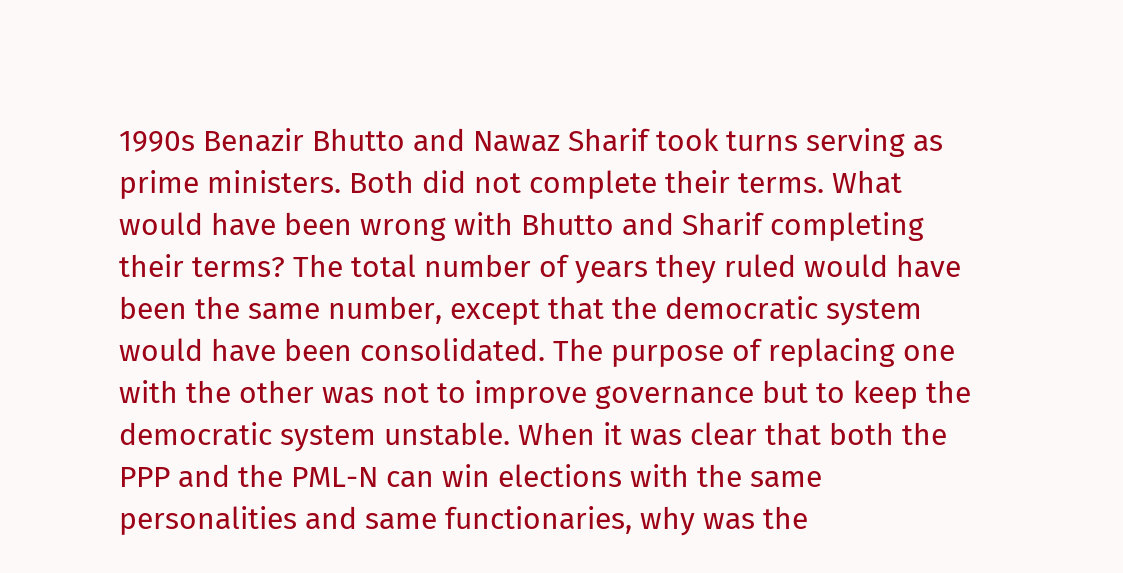1990s Benazir Bhutto and Nawaz Sharif took turns serving as prime ministers. Both did not complete their terms. What would have been wrong with Bhutto and Sharif completing their terms? The total number of years they ruled would have been the same number, except that the democratic system would have been consolidated. The purpose of replacing one with the other was not to improve governance but to keep the democratic system unstable. When it was clear that both the PPP and the PML-N can win elections with the same personalities and same functionaries, why was the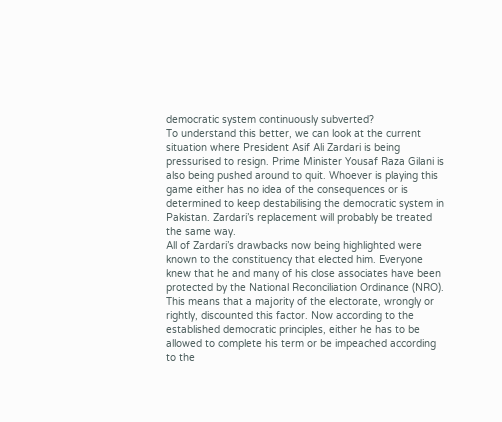democratic system continuously subverted?
To understand this better, we can look at the current situation where President Asif Ali Zardari is being pressurised to resign. Prime Minister Yousaf Raza Gilani is also being pushed around to quit. Whoever is playing this game either has no idea of the consequences or is determined to keep destabilising the democratic system in Pakistan. Zardari’s replacement will probably be treated the same way.
All of Zardari’s drawbacks now being highlighted were known to the constituency that elected him. Everyone knew that he and many of his close associates have been protected by the National Reconciliation Ordinance (NRO). This means that a majority of the electorate, wrongly or rightly, discounted this factor. Now according to the established democratic principles, either he has to be allowed to complete his term or be impeached according to the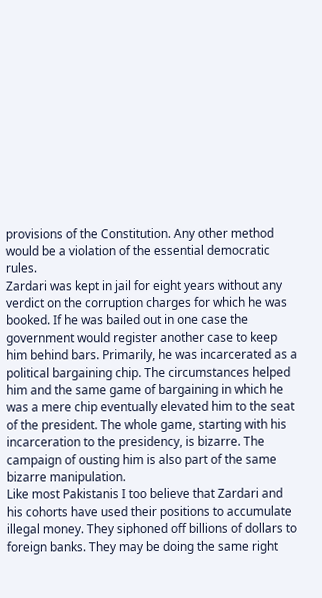provisions of the Constitution. Any other method would be a violation of the essential democratic rules.
Zardari was kept in jail for eight years without any verdict on the corruption charges for which he was booked. If he was bailed out in one case the government would register another case to keep him behind bars. Primarily, he was incarcerated as a political bargaining chip. The circumstances helped him and the same game of bargaining in which he was a mere chip eventually elevated him to the seat of the president. The whole game, starting with his incarceration to the presidency, is bizarre. The campaign of ousting him is also part of the same bizarre manipulation.
Like most Pakistanis I too believe that Zardari and his cohorts have used their positions to accumulate illegal money. They siphoned off billions of dollars to foreign banks. They may be doing the same right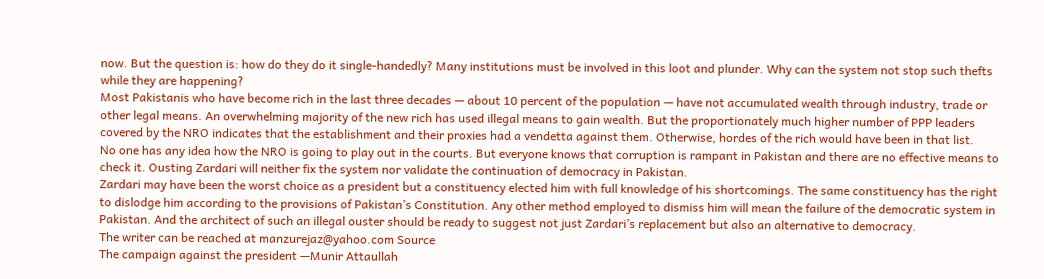now. But the question is: how do they do it single-handedly? Many institutions must be involved in this loot and plunder. Why can the system not stop such thefts while they are happening?
Most Pakistanis who have become rich in the last three decades — about 10 percent of the population — have not accumulated wealth through industry, trade or other legal means. An overwhelming majority of the new rich has used illegal means to gain wealth. But the proportionately much higher number of PPP leaders covered by the NRO indicates that the establishment and their proxies had a vendetta against them. Otherwise, hordes of the rich would have been in that list.
No one has any idea how the NRO is going to play out in the courts. But everyone knows that corruption is rampant in Pakistan and there are no effective means to check it. Ousting Zardari will neither fix the system nor validate the continuation of democracy in Pakistan.
Zardari may have been the worst choice as a president but a constituency elected him with full knowledge of his shortcomings. The same constituency has the right to dislodge him according to the provisions of Pakistan’s Constitution. Any other method employed to dismiss him will mean the failure of the democratic system in Pakistan. And the architect of such an illegal ouster should be ready to suggest not just Zardari’s replacement but also an alternative to democracy.
The writer can be reached at manzurejaz@yahoo.com Source
The campaign against the president —Munir Attaullah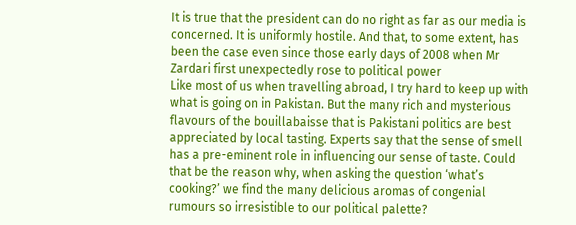It is true that the president can do no right as far as our media is concerned. It is uniformly hostile. And that, to some extent, has been the case even since those early days of 2008 when Mr Zardari first unexpectedly rose to political power
Like most of us when travelling abroad, I try hard to keep up with what is going on in Pakistan. But the many rich and mysterious flavours of the bouillabaisse that is Pakistani politics are best appreciated by local tasting. Experts say that the sense of smell has a pre-eminent role in influencing our sense of taste. Could that be the reason why, when asking the question ‘what’s cooking?’ we find the many delicious aromas of congenial rumours so irresistible to our political palette?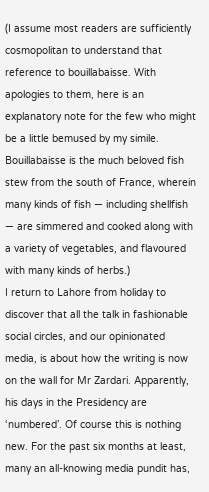(I assume most readers are sufficiently cosmopolitan to understand that reference to bouillabaisse. With apologies to them, here is an explanatory note for the few who might be a little bemused by my simile. Bouillabaisse is the much beloved fish stew from the south of France, wherein many kinds of fish — including shellfish — are simmered and cooked along with a variety of vegetables, and flavoured with many kinds of herbs.)
I return to Lahore from holiday to discover that all the talk in fashionable social circles, and our opinionated media, is about how the writing is now on the wall for Mr Zardari. Apparently, his days in the Presidency are ‘numbered’. Of course this is nothing new. For the past six months at least, many an all-knowing media pundit has,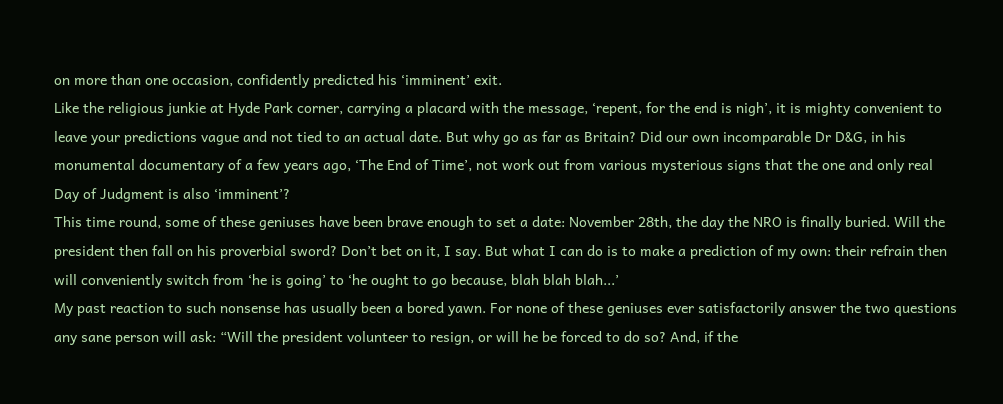on more than one occasion, confidently predicted his ‘imminent’ exit.
Like the religious junkie at Hyde Park corner, carrying a placard with the message, ‘repent, for the end is nigh’, it is mighty convenient to leave your predictions vague and not tied to an actual date. But why go as far as Britain? Did our own incomparable Dr D&G, in his monumental documentary of a few years ago, ‘The End of Time’, not work out from various mysterious signs that the one and only real Day of Judgment is also ‘imminent’?
This time round, some of these geniuses have been brave enough to set a date: November 28th, the day the NRO is finally buried. Will the president then fall on his proverbial sword? Don’t bet on it, I say. But what I can do is to make a prediction of my own: their refrain then will conveniently switch from ‘he is going’ to ‘he ought to go because, blah blah blah...’
My past reaction to such nonsense has usually been a bored yawn. For none of these geniuses ever satisfactorily answer the two questions any sane person will ask: “Will the president volunteer to resign, or will he be forced to do so? And, if the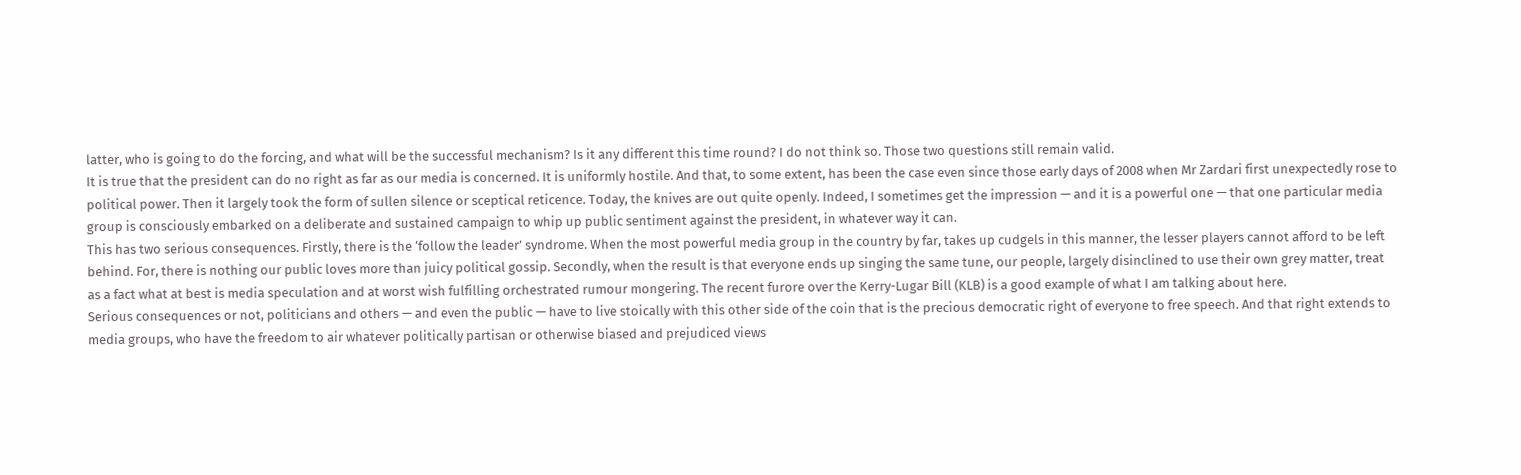latter, who is going to do the forcing, and what will be the successful mechanism? Is it any different this time round? I do not think so. Those two questions still remain valid.
It is true that the president can do no right as far as our media is concerned. It is uniformly hostile. And that, to some extent, has been the case even since those early days of 2008 when Mr Zardari first unexpectedly rose to political power. Then it largely took the form of sullen silence or sceptical reticence. Today, the knives are out quite openly. Indeed, I sometimes get the impression — and it is a powerful one — that one particular media group is consciously embarked on a deliberate and sustained campaign to whip up public sentiment against the president, in whatever way it can.
This has two serious consequences. Firstly, there is the ‘follow the leader’ syndrome. When the most powerful media group in the country by far, takes up cudgels in this manner, the lesser players cannot afford to be left behind. For, there is nothing our public loves more than juicy political gossip. Secondly, when the result is that everyone ends up singing the same tune, our people, largely disinclined to use their own grey matter, treat as a fact what at best is media speculation and at worst wish fulfilling orchestrated rumour mongering. The recent furore over the Kerry-Lugar Bill (KLB) is a good example of what I am talking about here.
Serious consequences or not, politicians and others — and even the public — have to live stoically with this other side of the coin that is the precious democratic right of everyone to free speech. And that right extends to media groups, who have the freedom to air whatever politically partisan or otherwise biased and prejudiced views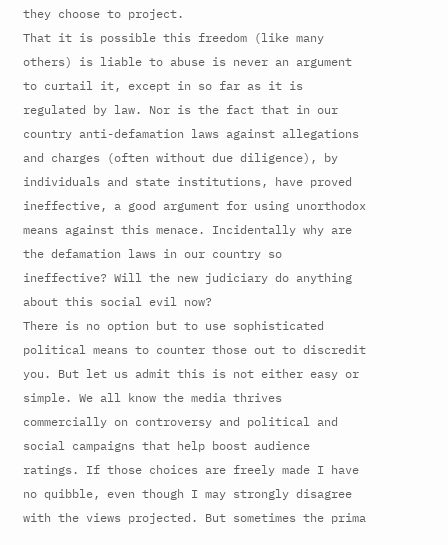they choose to project.
That it is possible this freedom (like many others) is liable to abuse is never an argument to curtail it, except in so far as it is regulated by law. Nor is the fact that in our country anti-defamation laws against allegations and charges (often without due diligence), by individuals and state institutions, have proved ineffective, a good argument for using unorthodox means against this menace. Incidentally why are the defamation laws in our country so ineffective? Will the new judiciary do anything about this social evil now?
There is no option but to use sophisticated political means to counter those out to discredit you. But let us admit this is not either easy or simple. We all know the media thrives commercially on controversy and political and social campaigns that help boost audience ratings. If those choices are freely made I have no quibble, even though I may strongly disagree with the views projected. But sometimes the prima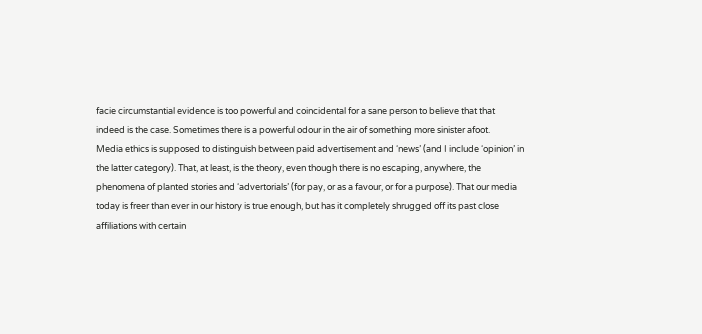facie circumstantial evidence is too powerful and coincidental for a sane person to believe that that indeed is the case. Sometimes there is a powerful odour in the air of something more sinister afoot.
Media ethics is supposed to distinguish between paid advertisement and ‘news’ (and I include ‘opinion’ in the latter category). That, at least, is the theory, even though there is no escaping, anywhere, the phenomena of planted stories and ‘advertorials’ (for pay, or as a favour, or for a purpose). That our media today is freer than ever in our history is true enough, but has it completely shrugged off its past close affiliations with certain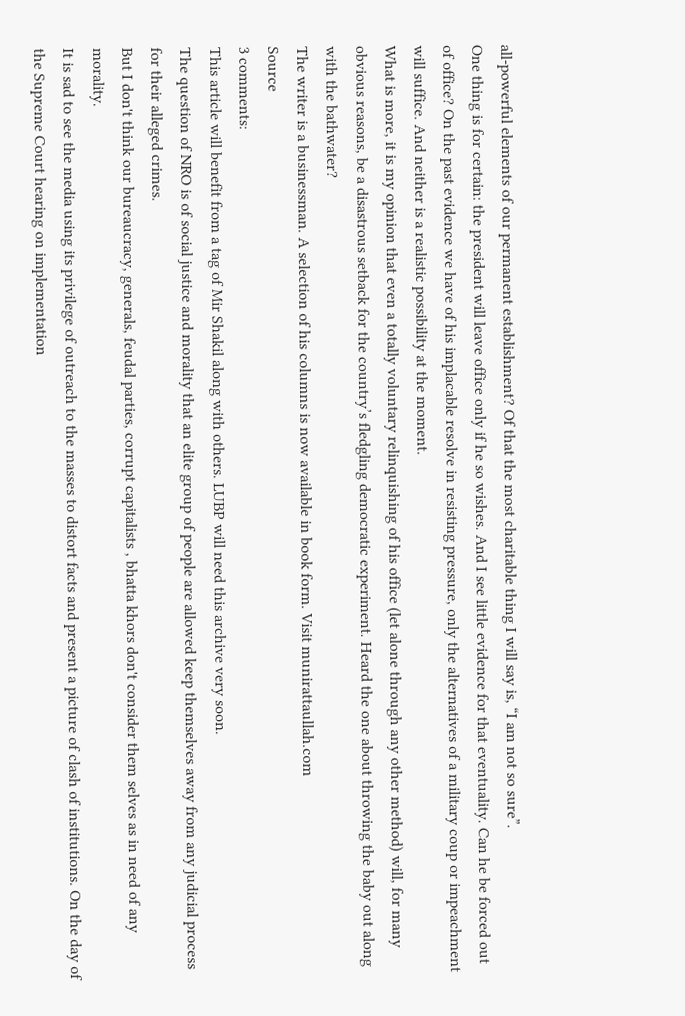all-powerful elements of our permanent establishment? Of that the most charitable thing I will say is, “I am not so sure”.
One thing is for certain: the president will leave office only if he so wishes. And I see little evidence for that eventuality. Can he be forced out of office? On the past evidence we have of his implacable resolve in resisting pressure, only the alternatives of a military coup or impeachment will suffice. And neither is a realistic possibility at the moment.
What is more, it is my opinion that even a totally voluntary relinquishing of his office (let alone through any other method) will, for many obvious reasons, be a disastrous setback for the country’s fledgling democratic experiment. Heard the one about throwing the baby out along with the bathwater?
The writer is a businessman. A selection of his columns is now available in book form. Visit munirattaullah.com
Source
3 comments:
This article will benefit from a tag of Mir Shakil along with others. LUBP will need this archive very soon.
The question of NRO is of social justice and morality that an elite group of people are allowed keep themselves away from any judicial process for their alleged crimes.
But I don't think our bureaucracy, generals, feudal parties, corrupt capitalists , bhatta khors don't consider them selves as in need of any morality.
It is sad to see the media using its privilege of outreach to the masses to distort facts and present a picture of clash of institutions. On the day of the Supreme Court hearing on implementation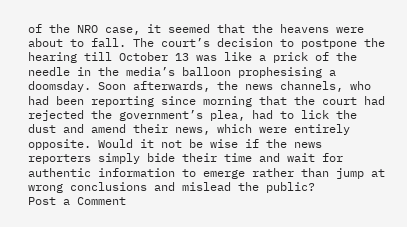of the NRO case, it seemed that the heavens were about to fall. The court’s decision to postpone the hearing till October 13 was like a prick of the needle in the media’s balloon prophesising a doomsday. Soon afterwards, the news channels, who had been reporting since morning that the court had rejected the government’s plea, had to lick the dust and amend their news, which were entirely opposite. Would it not be wise if the news reporters simply bide their time and wait for authentic information to emerge rather than jump at wrong conclusions and mislead the public?
Post a Comment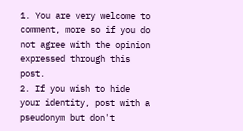1. You are very welcome to comment, more so if you do not agree with the opinion expressed through this post.
2. If you wish to hide your identity, post with a pseudonym but don't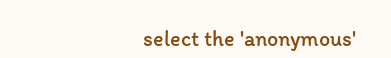select the 'anonymous'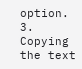option.
3. Copying the text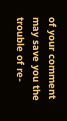of your comment may save you the trouble of re-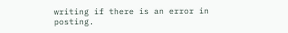writing if there is an error in posting.